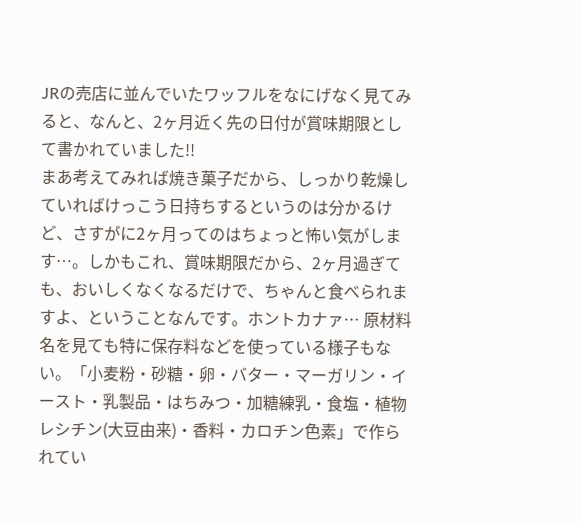JRの売店に並んでいたワッフルをなにげなく見てみると、なんと、2ヶ月近く先の日付が賞味期限として書かれていました!!
まあ考えてみれば焼き菓子だから、しっかり乾燥していればけっこう日持ちするというのは分かるけど、さすがに2ヶ月ってのはちょっと怖い気がします…。しかもこれ、賞味期限だから、2ヶ月過ぎても、おいしくなくなるだけで、ちゃんと食べられますよ、ということなんです。ホントカナァ… 原材料名を見ても特に保存料などを使っている様子もない。「小麦粉・砂糖・卵・バター・マーガリン・イースト・乳製品・はちみつ・加糖練乳・食塩・植物レシチン(大豆由来)・香料・カロチン色素」で作られてい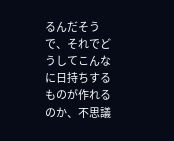るんだそうで、それでどうしてこんなに日持ちするものが作れるのか、不思議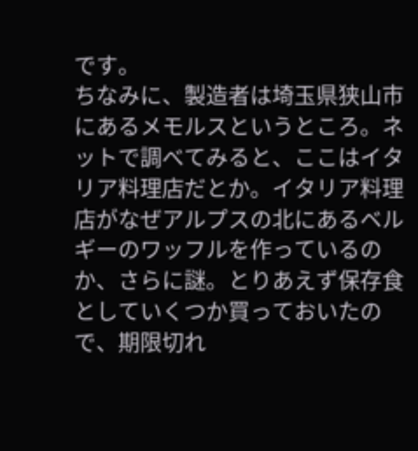です。
ちなみに、製造者は埼玉県狭山市にあるメモルスというところ。ネットで調べてみると、ここはイタリア料理店だとか。イタリア料理店がなぜアルプスの北にあるベルギーのワッフルを作っているのか、さらに謎。とりあえず保存食としていくつか買っておいたので、期限切れ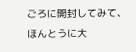ごろに開封してみて、ほんとうに大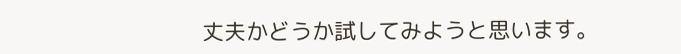丈夫かどうか試してみようと思います。